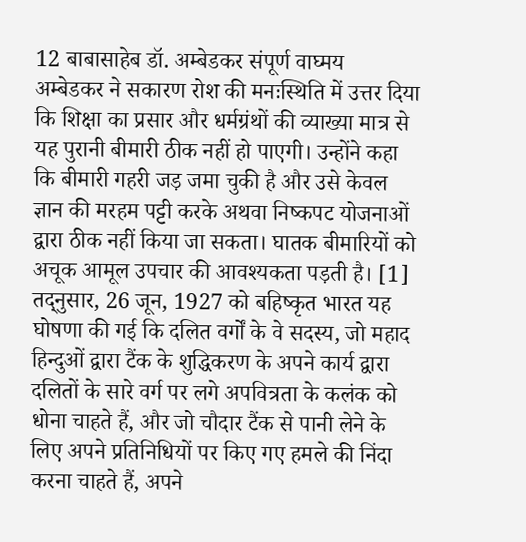12 बाबासाहेब डॉ. अम्बेडकर संपूर्ण वाघ्मय
अम्बेडकर ने सकारण रोश की मनःस्थिति में उत्तर दिया कि शिक्षा का प्रसार और धर्मग्रंथों की व्याख्या मात्र से यह पुरानी बीमारी ठीक नहीं हो पाएगी। उन्होंने कहा कि बीमारी गहरी जड़ जमा चुकी है और उसे केवल ज्ञान की मरहम पट्टी करके अथवा निष्कपट योजनाओं द्वारा ठीक नहीं किया जा सकता। घातक बीमारियों को अचूक आमूल उपचार की आवश्यकता पड़ती है। [1]
तद्नुसार, 26 जून, 1927 को बहिष्कृत भारत यह घोषणा की गई कि दलित वर्गों के वे सदस्य, जो महाद हिन्दुओं द्वारा टैंक के शुद्धिकरण के अपने कार्य द्वारा दलितों के सारे वर्ग पर लगे अपवित्रता के कलंक को धोना चाहते हैं, और जो चौदार टैंक से पानी लेने के लिए अपने प्रतिनिधियों पर किए गए हमले की निंदा करना चाहते हैं, अपने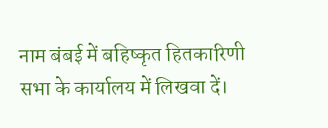नाम बंबई में बहिष्कृत हितकारिणी सभा के कार्यालय में लिखवा दें।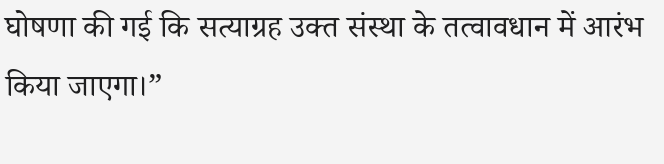घोषणा की गई कि सत्याग्रह उक्त संस्था के तत्वावधान में आरंभ किया जाएगा।”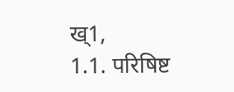ख्1,
1.1. परिषिष्ट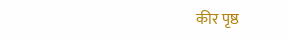कीर पृष्ठ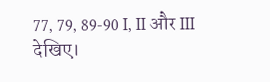77, 79, 89-90 I, II और III देखिए।